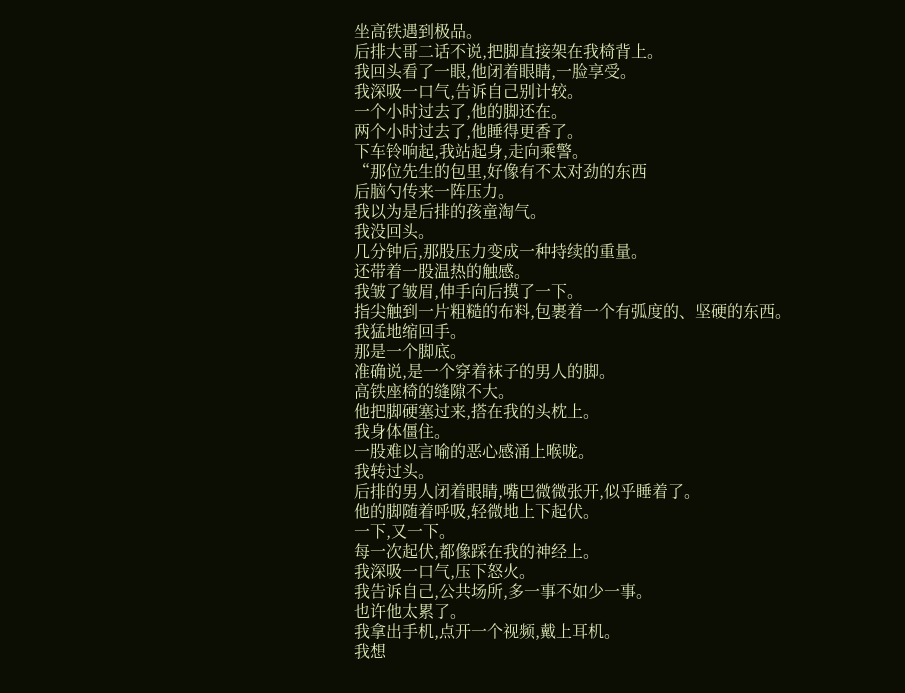坐高铁遇到极品。
后排大哥二话不说,把脚直接架在我椅背上。
我回头看了一眼,他闭着眼睛,一脸享受。
我深吸一口气,告诉自己别计较。
一个小时过去了,他的脚还在。
两个小时过去了,他睡得更香了。
下车铃响起,我站起身,走向乘警。
“那位先生的包里,好像有不太对劲的东西
后脑勺传来一阵压力。
我以为是后排的孩童淘气。
我没回头。
几分钟后,那股压力变成一种持续的重量。
还带着一股温热的触感。
我皱了皱眉,伸手向后摸了一下。
指尖触到一片粗糙的布料,包裹着一个有弧度的、坚硬的东西。
我猛地缩回手。
那是一个脚底。
准确说,是一个穿着袜子的男人的脚。
高铁座椅的缝隙不大。
他把脚硬塞过来,搭在我的头枕上。
我身体僵住。
一股难以言喻的恶心感涌上喉咙。
我转过头。
后排的男人闭着眼睛,嘴巴微微张开,似乎睡着了。
他的脚随着呼吸,轻微地上下起伏。
一下,又一下。
每一次起伏,都像踩在我的神经上。
我深吸一口气,压下怒火。
我告诉自己,公共场所,多一事不如少一事。
也许他太累了。
我拿出手机,点开一个视频,戴上耳机。
我想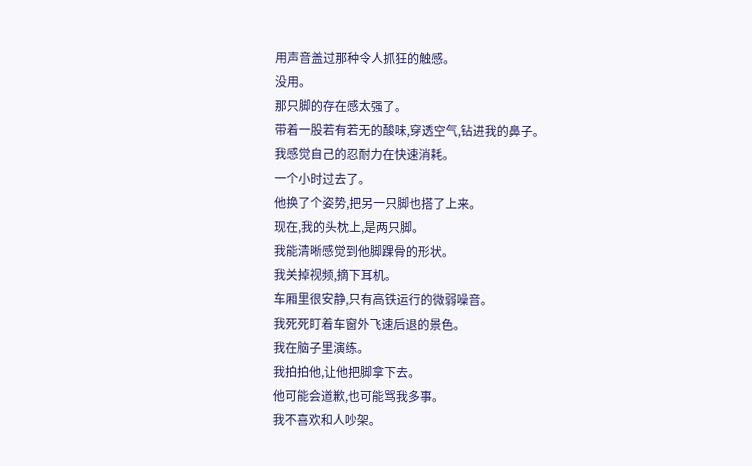用声音盖过那种令人抓狂的触感。
没用。
那只脚的存在感太强了。
带着一股若有若无的酸味,穿透空气,钻进我的鼻子。
我感觉自己的忍耐力在快速消耗。
一个小时过去了。
他换了个姿势,把另一只脚也搭了上来。
现在,我的头枕上,是两只脚。
我能清晰感觉到他脚踝骨的形状。
我关掉视频,摘下耳机。
车厢里很安静,只有高铁运行的微弱噪音。
我死死盯着车窗外飞速后退的景色。
我在脑子里演练。
我拍拍他,让他把脚拿下去。
他可能会道歉,也可能骂我多事。
我不喜欢和人吵架。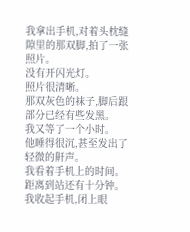我拿出手机,对着头枕缝隙里的那双脚,拍了一张照片。
没有开闪光灯。
照片很清晰。
那双灰色的袜子,脚后跟部分已经有些发黑。
我又等了一个小时。
他睡得很沉,甚至发出了轻微的鼾声。
我看着手机上的时间。
距离到站还有十分钟。
我收起手机,闭上眼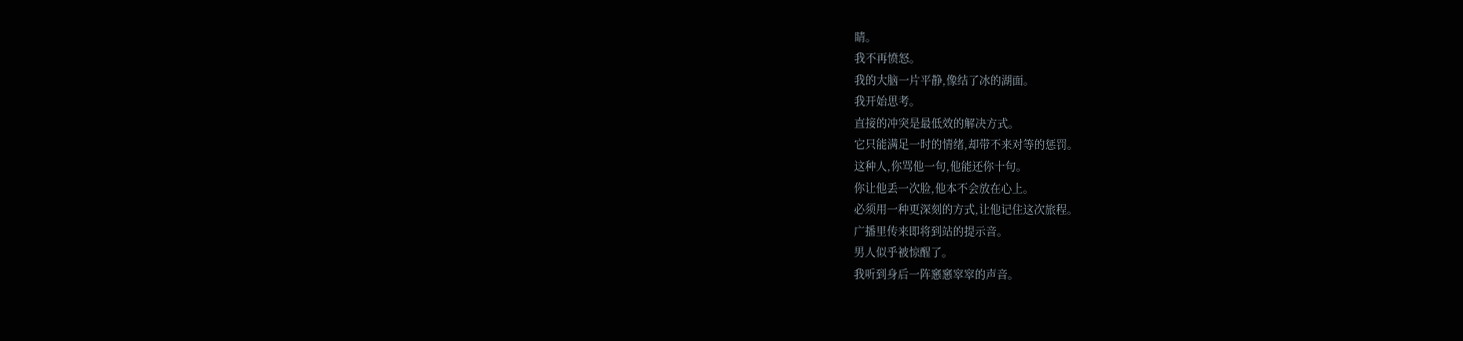睛。
我不再愤怒。
我的大脑一片平静,像结了冰的湖面。
我开始思考。
直接的冲突是最低效的解决方式。
它只能满足一时的情绪,却带不来对等的惩罚。
这种人,你骂他一句,他能还你十句。
你让他丢一次脸,他本不会放在心上。
必须用一种更深刻的方式,让他记住这次旅程。
广播里传来即将到站的提示音。
男人似乎被惊醒了。
我听到身后一阵窸窸窣窣的声音。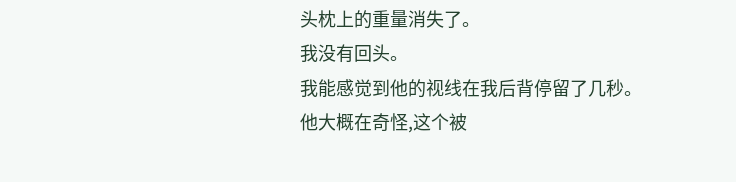头枕上的重量消失了。
我没有回头。
我能感觉到他的视线在我后背停留了几秒。
他大概在奇怪,这个被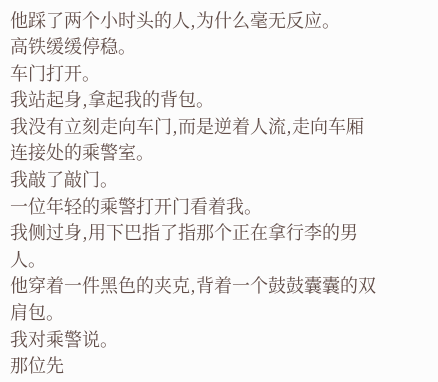他踩了两个小时头的人,为什么毫无反应。
高铁缓缓停稳。
车门打开。
我站起身,拿起我的背包。
我没有立刻走向车门,而是逆着人流,走向车厢连接处的乘警室。
我敲了敲门。
一位年轻的乘警打开门看着我。
我侧过身,用下巴指了指那个正在拿行李的男人。
他穿着一件黑色的夹克,背着一个鼓鼓囊囊的双肩包。
我对乘警说。
那位先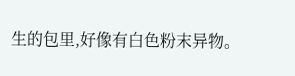生的包里,好像有白色粉末异物。